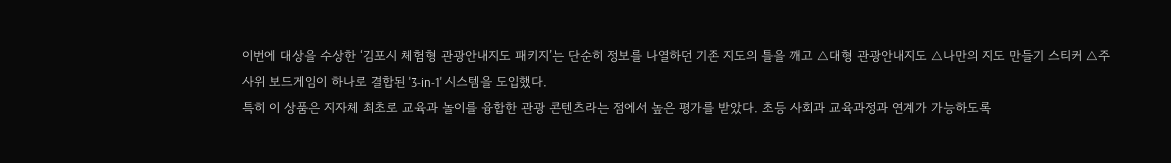이번에 대상을 수상한 ‘김포시 체험형 관광안내지도 패키지’는 단순히 정보를 나열하던 기존 지도의 틀을 깨고 △대형 관광안내지도 △나만의 지도 만들기 스티커 △주사위 보드게임이 하나로 결합된 '3-in-1' 시스템을 도입했다.
특히 이 상품은 지자체 최초로 교육과 놀이를 융합한 관광 콘텐츠라는 점에서 높은 평가를 받았다. 초등 사회과 교육과정과 연계가 가능하도록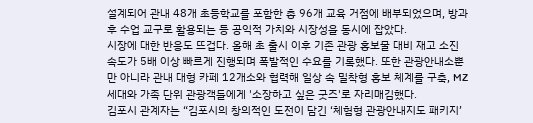설계되어 관내 48개 초등학교를 포함한 총 96개 교육 거점에 배부되었으며, 방과 후 수업 교구로 활용되는 등 공익적 가치와 시장성을 동시에 잡았다.
시장에 대한 반응도 뜨겁다. 올해 초 출시 이후 기존 관광 홍보물 대비 재고 소진 속도가 5배 이상 빠르게 진행되며 폭발적인 수요를 기록했다. 또한 관광안내소뿐만 아니라 관내 대형 카페 12개소와 협력해 일상 속 밀착형 홍보 체계를 구축, MZ세대와 가족 단위 관광객들에게 '소장하고 싶은 굿즈'로 자리매김했다.
김포시 관계자는 “김포시의 창의적인 도전이 담긴 ‘체험형 관광안내지도 패키지’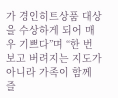가 경인히트상품 대상을 수상하게 되어 매우 기쁘다”며 “한 번 보고 버려지는 지도가 아니라 가족이 함께 즐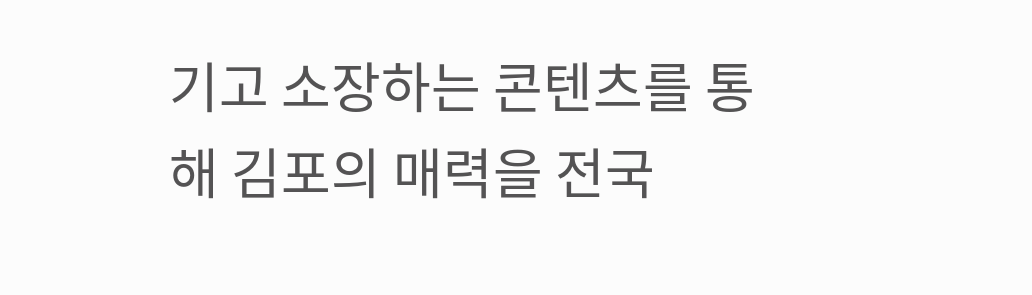기고 소장하는 콘텐츠를 통해 김포의 매력을 전국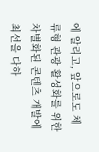에 알리고, 앞으로도 체류형 관광 활성화를 위한 차별화된 콘텐츠 개발에 최선을 다하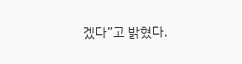겠다”고 밝혔다.